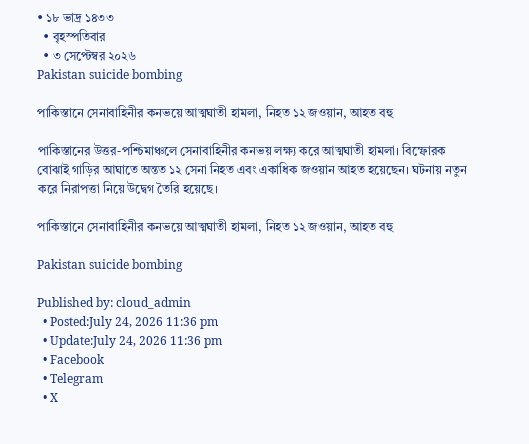• ১৮ ভাদ্র ১৪৩৩
  • বৃহস্পতিবার
  • ৩ সেপ্টেম্বর ২০২৬
Pakistan suicide bombing

পাকিস্তানে সেনাবাহিনীর কনভয়ে আত্মঘাতী হামলা, নিহত ১২ জওয়ান, আহত বহু

পাকিস্তানের উত্তর-পশ্চিমাঞ্চলে সেনাবাহিনীর কনভয় লক্ষ্য করে আত্মঘাতী হামলা। বিস্ফোরক বোঝাই গাড়ির আঘাতে অন্তত ১২ সেনা নিহত এবং একাধিক জওয়ান আহত হয়েছেন। ঘটনায় নতুন করে নিরাপত্তা নিয়ে উদ্বেগ তৈরি হয়েছে।

পাকিস্তানে সেনাবাহিনীর কনভয়ে আত্মঘাতী হামলা, নিহত ১২ জওয়ান, আহত বহু

Pakistan suicide bombing

Published by: cloud_admin
  • Posted:July 24, 2026 11:36 pm
  • Update:July 24, 2026 11:36 pm
  • Facebook
  • Telegram
  • X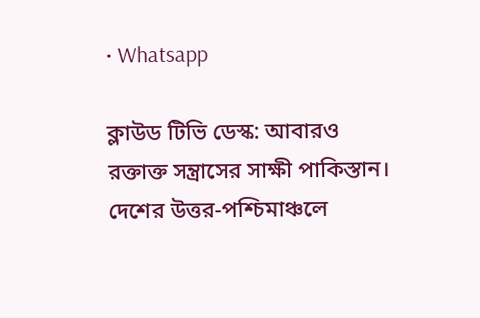• Whatsapp

ক্লাউড টিভি ডেস্ক: আবারও রক্তাক্ত সন্ত্রাসের সাক্ষী পাকিস্তান। দেশের উত্তর-পশ্চিমাঞ্চলে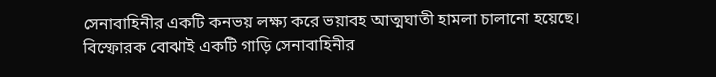সেনাবাহিনীর একটি কনভয় লক্ষ্য করে ভয়াবহ আত্মঘাতী হামলা চালানো হয়েছে। বিস্ফোরক বোঝাই একটি গাড়ি সেনাবাহিনীর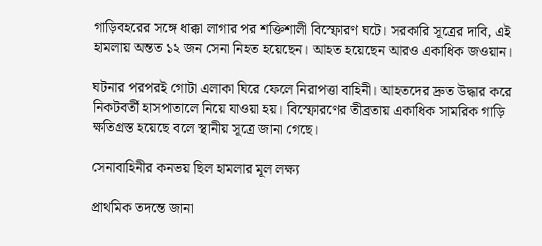গাড়িবহরের সঙ্গে ধাক্কা লাগার পর শক্তিশালী বিস্ফোরণ ঘটে। সরকারি সূত্রের দাবি, এই হামলায় অন্তত ১২ জন সেনা নিহত হয়েছেন। আহত হয়েছেন আরও একাধিক জওয়ান।

ঘটনার পরপরই গোটা এলাকা ঘিরে ফেলে নিরাপত্তা বাহিনী। আহতদের দ্রুত উদ্ধার করে নিকটবর্তী হাসপাতালে নিয়ে যাওয়া হয়। বিস্ফোরণের তীব্রতায় একাধিক সামরিক গাড়ি ক্ষতিগ্রস্ত হয়েছে বলে স্থানীয় সূত্রে জানা গেছে।

সেনাবাহিনীর কনভয় ছিল হামলার মূল লক্ষ্য

প্রাথমিক তদন্তে জানা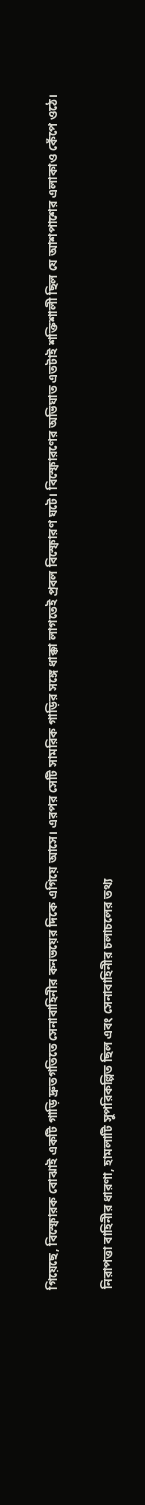গিয়েছে, বিস্ফোরক বোঝাই একটি গাড়ি দ্রুতগতিতে সেনাবাহিনীর কনভয়ের দিকে এগিয়ে আসে। এরপর সেটি সামরিক গাড়ির সঙ্গে ধাক্কা লাগতেই প্রবল বিস্ফোরণ ঘটে। বিস্ফোরণের অভিঘাত এতটাই শক্তিশালী ছিল যে আশপাশের এলাকাও কেঁপে ওঠে।

নিরাপত্তা বাহিনীর ধারণা, হামলাটি সুপরিকল্পিত ছিল এবং সেনাবাহিনীর চলাচলের তথ্য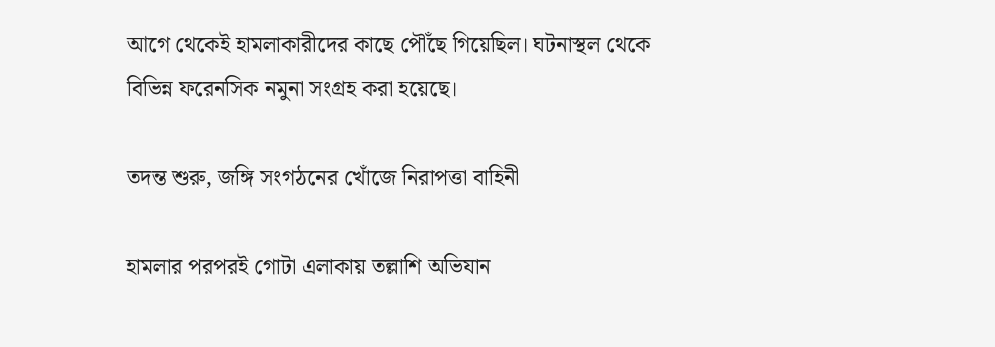আগে থেকেই হামলাকারীদের কাছে পৌঁছে গিয়েছিল। ঘটনাস্থল থেকে বিভিন্ন ফরেনসিক নমুনা সংগ্রহ করা হয়েছে।

তদন্ত শুরু, জঙ্গি সংগঠনের খোঁজে নিরাপত্তা বাহিনী

হামলার পরপরই গোটা এলাকায় তল্লাশি অভিযান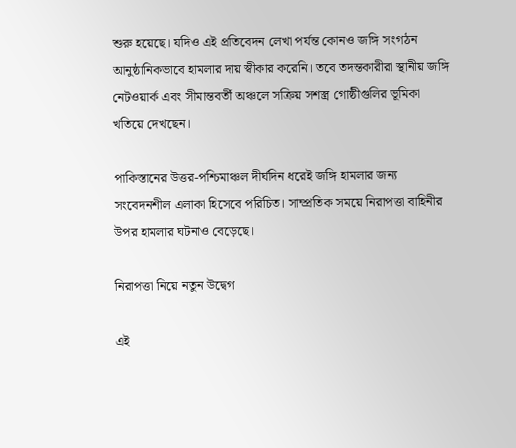শুরু হয়েছে। যদিও এই প্রতিবেদন লেখা পর্যন্ত কোনও জঙ্গি সংগঠন আনুষ্ঠানিকভাবে হামলার দায় স্বীকার করেনি। তবে তদন্তকারীরা স্থানীয় জঙ্গি নেটওয়ার্ক এবং সীমান্তবর্তী অঞ্চলে সক্রিয় সশস্ত্র গোষ্ঠীগুলির ভূমিকা খতিয়ে দেখছেন।

পাকিস্তানের উত্তর-পশ্চিমাঞ্চল দীর্ঘদিন ধরেই জঙ্গি হামলার জন্য সংবেদনশীল এলাকা হিসেবে পরিচিত। সাম্প্রতিক সময়ে নিরাপত্তা বাহিনীর উপর হামলার ঘটনাও বেড়েছে।

নিরাপত্তা নিয়ে নতুন উদ্বেগ

এই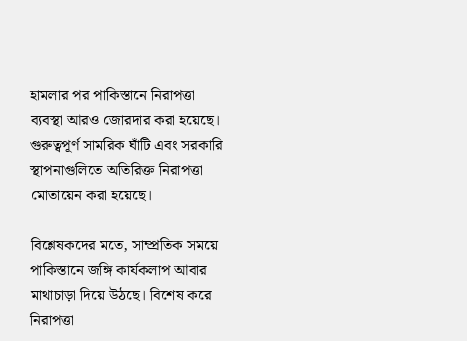হামলার পর পাকিস্তানে নিরাপত্তা ব্যবস্থা আরও জোরদার করা হয়েছে। গুরুত্বপূর্ণ সামরিক ঘাঁটি এবং সরকারি স্থাপনাগুলিতে অতিরিক্ত নিরাপত্তা মোতায়েন করা হয়েছে।

বিশ্লেষকদের মতে, সাম্প্রতিক সময়ে পাকিস্তানে জঙ্গি কার্যকলাপ আবার মাথাচাড়া দিয়ে উঠছে। বিশেষ করে নিরাপত্তা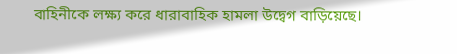বাহিনীকে লক্ষ্য করে ধারাবাহিক হামলা উদ্বেগ বাড়িয়েছে।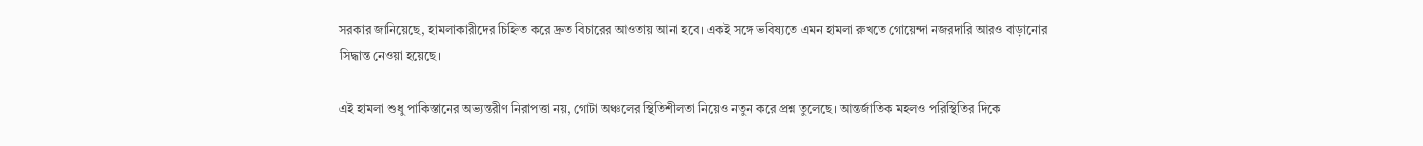সরকার জানিয়েছে, হামলাকারীদের চিহ্নিত করে দ্রুত বিচারের আওতায় আনা হবে। একই সঙ্গে ভবিষ্যতে এমন হামলা রুখতে গোয়েন্দা নজরদারি আরও বাড়ানোর সিদ্ধান্ত নেওয়া হয়েছে।

এই হামলা শুধু পাকিস্তানের অভ্যন্তরীণ নিরাপত্তা নয়, গোটা অঞ্চলের স্থিতিশীলতা নিয়েও নতুন করে প্রশ্ন তুলেছে। আন্তর্জাতিক মহলও পরিস্থিতির দিকে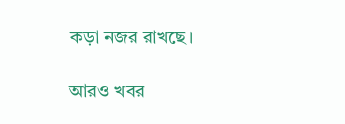কড়া নজর রাখছে।

আরও খবর